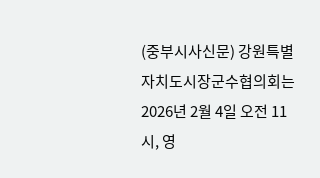(중부시사신문) 강원특별자치도시장군수협의회는 2026년 2월 4일 오전 11시, 영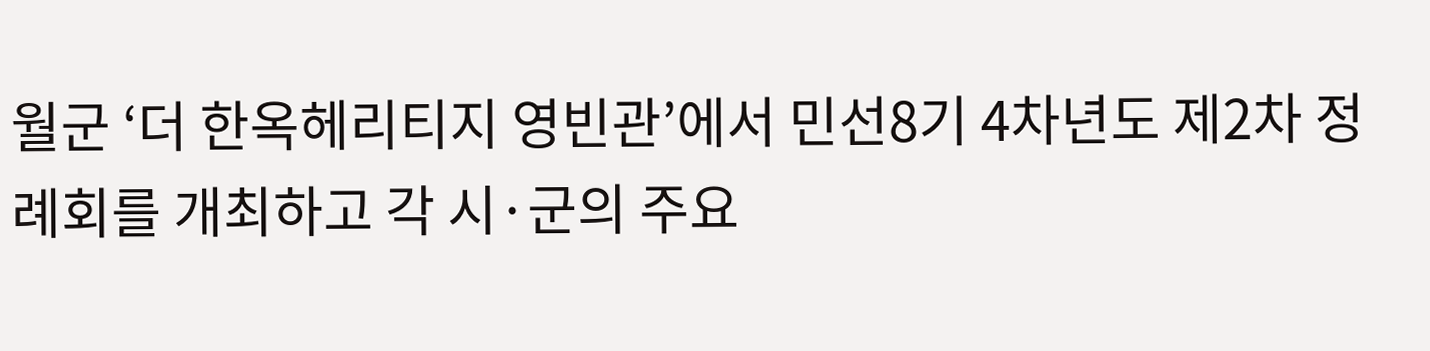월군 ‘더 한옥헤리티지 영빈관’에서 민선8기 4차년도 제2차 정례회를 개최하고 각 시·군의 주요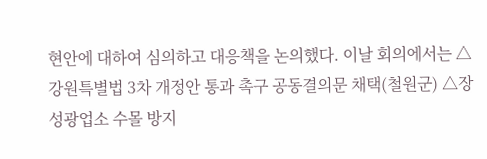현안에 대하여 심의하고 대응책을 논의했다. 이날 회의에서는 △강원특별법 3차 개정안 통과 촉구 공동결의문 채택(철원군) △장성광업소 수몰 방지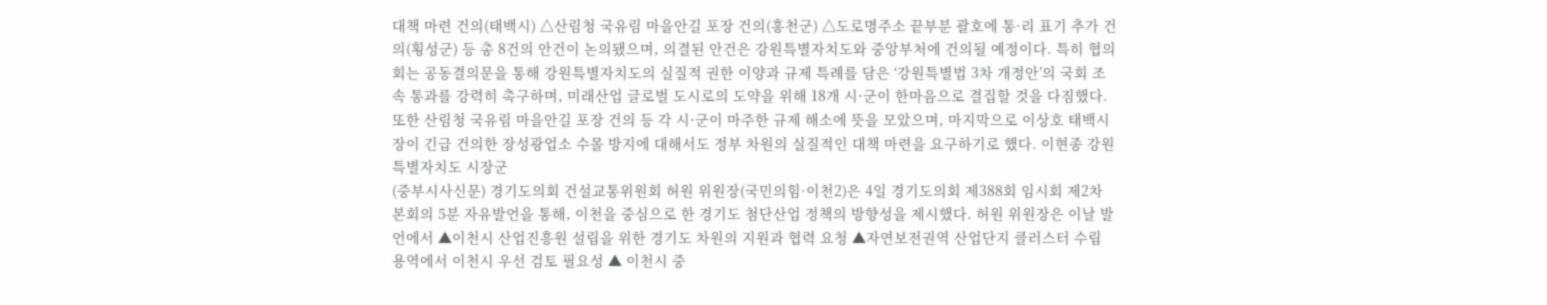대책 마련 건의(태백시) △산림청 국유림 마을안길 포장 건의(홍천군) △도로명주소 끝부분 괄호에 통·리 표기 추가 건의(횡성군) 등 총 8건의 안건이 논의됐으며, 의결된 안건은 강원특별자치도와 중앙부처에 건의될 예정이다. 특히 협의회는 공동결의문을 통해 강원특별자치도의 실질적 권한 이양과 규제 특례를 담은 ‘강원특별법 3차 개정안’의 국회 조속 통과를 강력히 촉구하며, 미래산업 글로벌 도시로의 도약을 위해 18개 시·군이 한마음으로 결집할 것을 다짐했다. 또한 산림청 국유림 마을안길 포장 건의 등 각 시·군이 마주한 규제 해소에 뜻을 모았으며, 마지막으로 이상호 태백시장이 긴급 건의한 장성광업소 수몰 방지에 대해서도 정부 차원의 실질적인 대책 마련을 요구하기로 했다. 이현종 강원특별자치도 시장군
(중부시사신문) 경기도의회 건설교통위원회 허원 위원장(국민의힘·이천2)은 4일 경기도의회 제388회 임시회 제2차 본회의 5분 자유발언을 통해, 이천을 중심으로 한 경기도 첨단산업 정책의 방향성을 제시했다. 허원 위원장은 이날 발언에서 ▲이천시 산업진흥원 설립을 위한 경기도 차원의 지원과 협력 요청 ▲자연보전권역 산업단지 클러스터 수립 용역에서 이천시 우선 검토 필요성 ▲ 이천시 중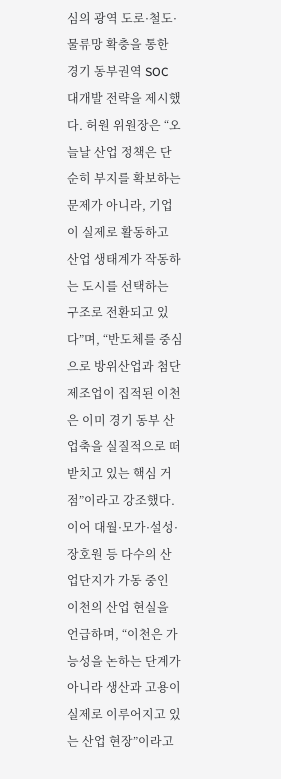심의 광역 도로·철도·물류망 확충을 통한 경기 동부권역 SOC 대개발 전략을 제시했다. 허원 위원장은 “오늘날 산업 정책은 단순히 부지를 확보하는 문제가 아니라, 기업이 실제로 활동하고 산업 생태계가 작동하는 도시를 선택하는 구조로 전환되고 있다”며, “반도체를 중심으로 방위산업과 첨단 제조업이 집적된 이천은 이미 경기 동부 산업축을 실질적으로 떠받치고 있는 핵심 거점”이라고 강조했다. 이어 대월·모가·설성·장호원 등 다수의 산업단지가 가동 중인 이천의 산업 현실을 언급하며, “이천은 가능성을 논하는 단계가 아니라 생산과 고용이 실제로 이루어지고 있는 산업 현장”이라고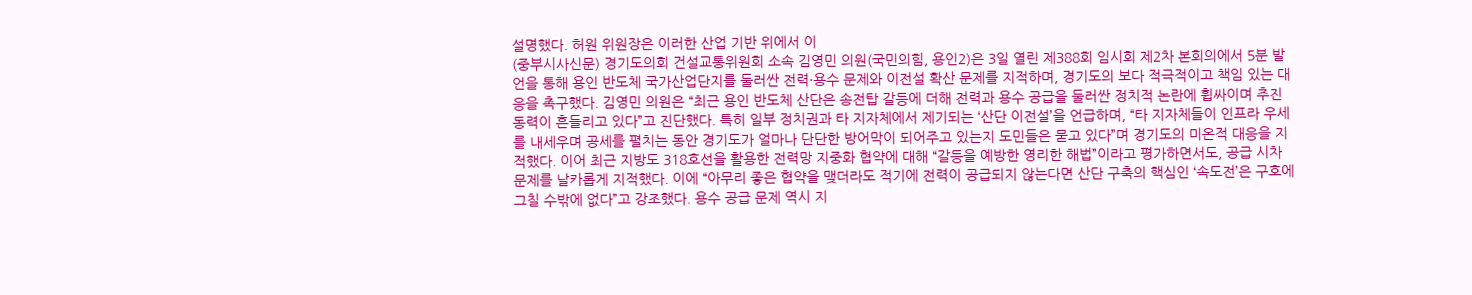설명했다. 허원 위원장은 이러한 산업 기반 위에서 이
(중부시사신문) 경기도의회 건설교통위원회 소속 김영민 의원(국민의힘, 용인2)은 3일 열린 제388회 임시회 제2차 본회의에서 5분 발언을 통해 용인 반도체 국가산업단지를 둘러싼 전력·용수 문제와 이전설 확산 문제를 지적하며, 경기도의 보다 적극적이고 책임 있는 대응을 촉구했다. 김영민 의원은 “최근 용인 반도체 산단은 송전탑 갈등에 더해 전력과 용수 공급을 둘러싼 정치적 논란에 휩싸이며 추진 동력이 흔들리고 있다”고 진단했다. 특히 일부 정치권과 타 지자체에서 제기되는 ‘산단 이전설’을 언급하며, “타 지자체들이 인프라 우세를 내세우며 공세를 펼치는 동안 경기도가 얼마나 단단한 방어막이 되어주고 있는지 도민들은 묻고 있다”며 경기도의 미온적 대응을 지적했다. 이어 최근 지방도 318호선을 활용한 전력망 지중화 협약에 대해 “갈등을 예방한 영리한 해법”이라고 평가하면서도, 공급 시차 문제를 날카롭게 지적했다. 이에 “아무리 좋은 협약을 맺더라도 적기에 전력이 공급되지 않는다면 산단 구축의 핵심인 ‘속도전’은 구호에 그칠 수밖에 없다”고 강조했다. 용수 공급 문제 역시 지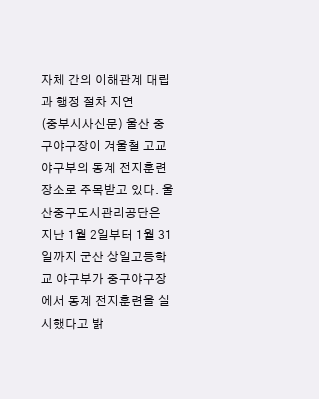자체 간의 이해관계 대립과 행정 절차 지연
(중부시사신문) 울산 중구야구장이 겨울철 고교 야구부의 동계 전지훈련 장소로 주목받고 있다. 울산중구도시관리공단은 지난 1월 2일부터 1월 31일까지 군산 상일고등학교 야구부가 중구야구장에서 동계 전지훈련을 실시했다고 밝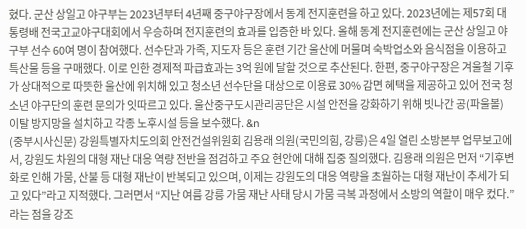혔다. 군산 상일고 야구부는 2023년부터 4년째 중구야구장에서 동계 전지훈련을 하고 있다. 2023년에는 제57회 대통령배 전국고교야구대회에서 우승하며 전지훈련의 효과를 입증한 바 있다. 올해 동계 전지훈련에는 군산 상일고 야구부 선수 60여 명이 참여했다. 선수단과 가족, 지도자 등은 훈련 기간 울산에 머물며 숙박업소와 음식점을 이용하고 특산물 등을 구매했다. 이로 인한 경제적 파급효과는 3억 원에 달할 것으로 추산된다. 한편, 중구야구장은 겨울철 기후가 상대적으로 따뜻한 울산에 위치해 있고 청소년 선수단을 대상으로 이용료 30% 감면 혜택을 제공하고 있어 전국 청소년 야구단의 훈련 문의가 잇따르고 있다. 울산중구도시관리공단은 시설 안전을 강화하기 위해 빗나간 공(파울볼) 이탈 방지망을 설치하고 각종 노후시설 등을 보수했다. &n
(중부시사신문) 강원특별자치도의회 안전건설위원회 김용래 의원(국민의힘, 강릉)은 4일 열린 소방본부 업무보고에서, 강원도 차원의 대형 재난 대응 역량 전반을 점검하고 주요 현안에 대해 집중 질의했다. 김용래 의원은 먼저 “기후변화로 인해 가뭄, 산불 등 대형 재난이 반복되고 있으며, 이제는 강원도의 대응 역량을 초월하는 대형 재난이 추세가 되고 있다”라고 지적했다. 그러면서 “지난 여름 강릉 가뭄 재난 사태 당시 가뭄 극복 과정에서 소방의 역할이 매우 컸다.”라는 점을 강조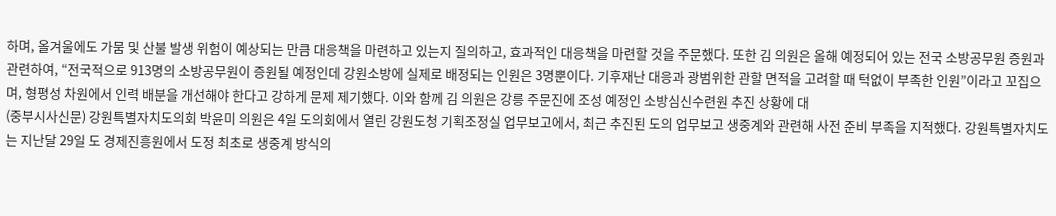하며, 올겨울에도 가뭄 및 산불 발생 위험이 예상되는 만큼 대응책을 마련하고 있는지 질의하고, 효과적인 대응책을 마련할 것을 주문했다. 또한 김 의원은 올해 예정되어 있는 전국 소방공무원 증원과 관련하여, “전국적으로 913명의 소방공무원이 증원될 예정인데 강원소방에 실제로 배정되는 인원은 3명뿐이다. 기후재난 대응과 광범위한 관할 면적을 고려할 때 턱없이 부족한 인원”이라고 꼬집으며, 형평성 차원에서 인력 배분을 개선해야 한다고 강하게 문제 제기했다. 이와 함께 김 의원은 강릉 주문진에 조성 예정인 소방심신수련원 추진 상황에 대
(중부시사신문) 강원특별자치도의회 박윤미 의원은 4일 도의회에서 열린 강원도청 기획조정실 업무보고에서, 최근 추진된 도의 업무보고 생중계와 관련해 사전 준비 부족을 지적했다. 강원특별자치도는 지난달 29일 도 경제진흥원에서 도정 최초로 생중계 방식의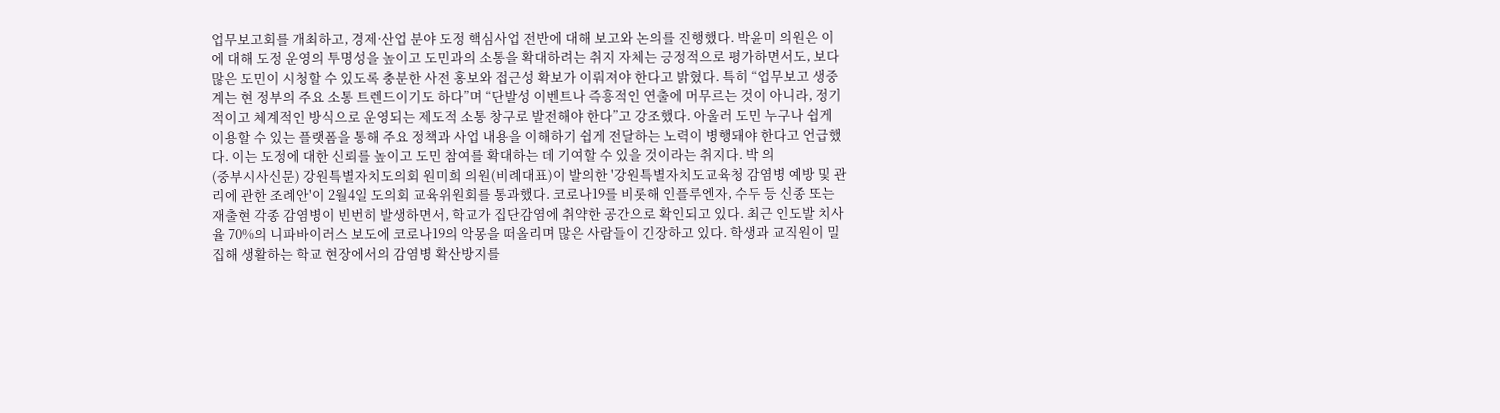업무보고회를 개최하고, 경제·산업 분야 도정 핵심사업 전반에 대해 보고와 논의를 진행했다. 박윤미 의원은 이에 대해 도정 운영의 투명성을 높이고 도민과의 소통을 확대하려는 취지 자체는 긍정적으로 평가하면서도, 보다 많은 도민이 시청할 수 있도록 충분한 사전 홍보와 접근성 확보가 이뤄져야 한다고 밝혔다. 특히 “업무보고 생중계는 현 정부의 주요 소통 트렌드이기도 하다”며 “단발성 이벤트나 즉흥적인 연출에 머무르는 것이 아니라, 정기적이고 체계적인 방식으로 운영되는 제도적 소통 창구로 발전해야 한다”고 강조했다. 아울러 도민 누구나 쉽게 이용할 수 있는 플랫폼을 통해 주요 정책과 사업 내용을 이해하기 쉽게 전달하는 노력이 병행돼야 한다고 언급했다. 이는 도정에 대한 신뢰를 높이고 도민 참여를 확대하는 데 기여할 수 있을 것이라는 취지다. 박 의
(중부시사신문) 강원특별자치도의회 원미희 의원(비례대표)이 발의한 '강원특별자치도교육청 감염병 예방 및 관리에 관한 조례안'이 2월4일 도의회 교육위원회를 통과했다. 코로나19를 비롯해 인플루엔자, 수두 등 신종 또는 재출현 각종 감염병이 빈번히 발생하면서, 학교가 집단감염에 취약한 공간으로 확인되고 있다. 최근 인도발 치사율 70%의 니파바이러스 보도에 코로나19의 악몽을 떠올리며 많은 사람들이 긴장하고 있다. 학생과 교직원이 밀집해 생활하는 학교 현장에서의 감염병 확산방지를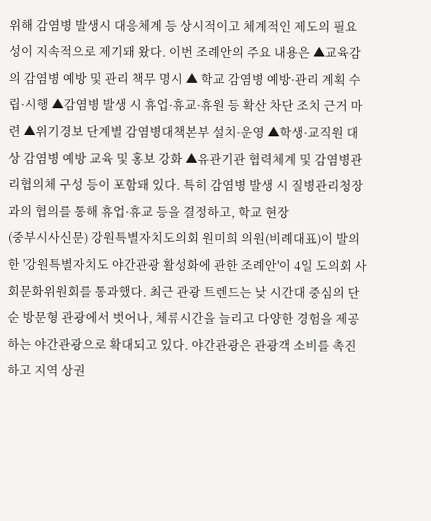위해 감염병 발생시 대응체계 등 상시적이고 체계적인 제도의 필요성이 지속적으로 제기돼 왔다. 이번 조례안의 주요 내용은 ▲교육감의 감염병 예방 및 관리 책무 명시 ▲ 학교 감염병 예방·관리 계획 수립·시행 ▲감염병 발생 시 휴업·휴교·휴원 등 확산 차단 조치 근거 마련 ▲위기경보 단계별 감염병대책본부 설치·운영 ▲학생·교직원 대상 감염병 예방 교육 및 홍보 강화 ▲유관기관 협력체계 및 감염병관리협의체 구성 등이 포함돼 있다. 특히 감염병 발생 시 질병관리청장과의 협의를 통해 휴업·휴교 등을 결정하고, 학교 현장
(중부시사신문) 강원특별자치도의회 원미희 의원(비례대표)이 발의한 '강원특별자치도 야간관광 활성화에 관한 조례안'이 4일 도의회 사회문화위원회를 통과했다. 최근 관광 트렌드는 낮 시간대 중심의 단순 방문형 관광에서 벗어나, 체류시간을 늘리고 다양한 경험을 제공하는 야간관광으로 확대되고 있다. 야간관광은 관광객 소비를 촉진하고 지역 상권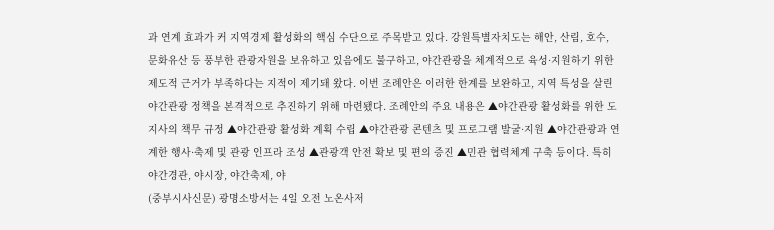과 연계 효과가 커 지역경제 활성화의 핵심 수단으로 주목받고 있다. 강원특별자치도는 해안, 산림, 호수, 문화유산 등 풍부한 관광자원을 보유하고 있음에도 불구하고, 야간관광을 체계적으로 육성·지원하기 위한 제도적 근거가 부족하다는 지적이 제기돼 왔다. 이번 조례안은 이러한 한계를 보완하고, 지역 특성을 살린 야간관광 정책을 본격적으로 추진하기 위해 마련됐다. 조례안의 주요 내용은 ▲야간관광 활성화를 위한 도지사의 책무 규정 ▲야간관광 활성화 계획 수립 ▲야간관광 콘텐츠 및 프로그램 발굴·지원 ▲야간관광과 연계한 행사·축제 및 관광 인프라 조성 ▲관광객 안전 확보 및 편의 증진 ▲민관 협력체계 구축 등이다. 특히 야간경관, 야시장, 야간축제, 야
(중부시사신문) 광명소방서는 4일 오전 노온사저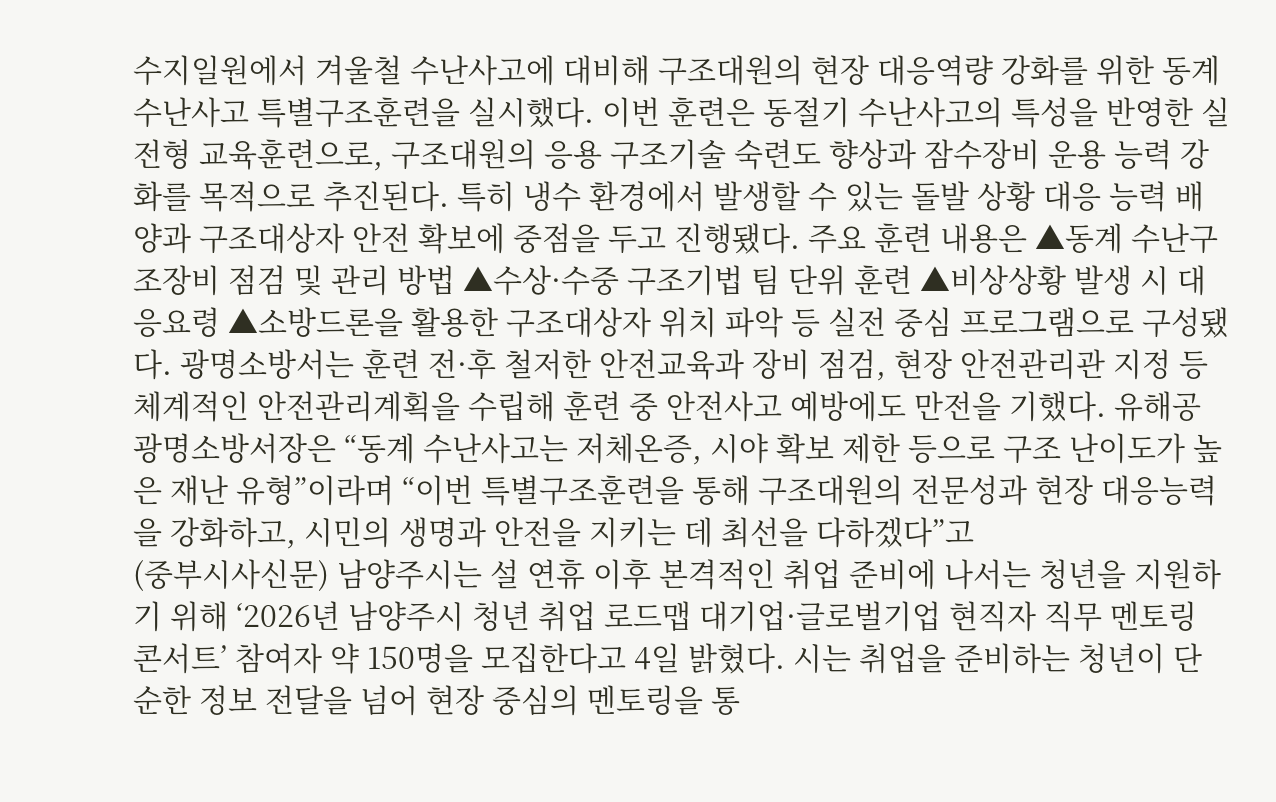수지일원에서 겨울철 수난사고에 대비해 구조대원의 현장 대응역량 강화를 위한 동계 수난사고 특별구조훈련을 실시했다. 이번 훈련은 동절기 수난사고의 특성을 반영한 실전형 교육훈련으로, 구조대원의 응용 구조기술 숙련도 향상과 잠수장비 운용 능력 강화를 목적으로 추진된다. 특히 냉수 환경에서 발생할 수 있는 돌발 상황 대응 능력 배양과 구조대상자 안전 확보에 중점을 두고 진행됐다. 주요 훈련 내용은 ▲동계 수난구조장비 점검 및 관리 방법 ▲수상·수중 구조기법 팀 단위 훈련 ▲비상상황 발생 시 대응요령 ▲소방드론을 활용한 구조대상자 위치 파악 등 실전 중심 프로그램으로 구성됐다. 광명소방서는 훈련 전·후 철저한 안전교육과 장비 점검, 현장 안전관리관 지정 등 체계적인 안전관리계획을 수립해 훈련 중 안전사고 예방에도 만전을 기했다. 유해공 광명소방서장은 “동계 수난사고는 저체온증, 시야 확보 제한 등으로 구조 난이도가 높은 재난 유형”이라며 “이번 특별구조훈련을 통해 구조대원의 전문성과 현장 대응능력을 강화하고, 시민의 생명과 안전을 지키는 데 최선을 다하겠다”고
(중부시사신문) 남양주시는 설 연휴 이후 본격적인 취업 준비에 나서는 청년을 지원하기 위해 ‘2026년 남양주시 청년 취업 로드맵 대기업·글로벌기업 현직자 직무 멘토링 콘서트’ 참여자 약 150명을 모집한다고 4일 밝혔다. 시는 취업을 준비하는 청년이 단순한 정보 전달을 넘어 현장 중심의 멘토링을 통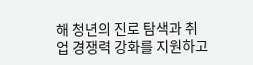해 청년의 진로 탐색과 취업 경쟁력 강화를 지원하고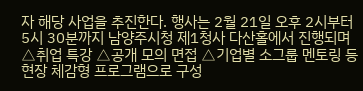자 해당 사업을 추진한다. 행사는 2월 21일 오후 2시부터 5시 30분까지 남양주시청 제1청사 다산홀에서 진행되며 △취업 특강 △공개 모의 면접 △기업별 소그룹 멘토링 등 현장 체감형 프로그램으로 구성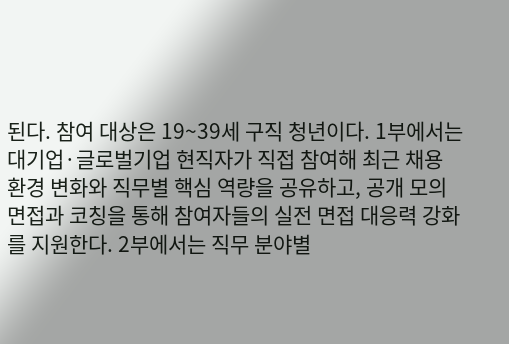된다. 참여 대상은 19~39세 구직 청년이다. 1부에서는 대기업·글로벌기업 현직자가 직접 참여해 최근 채용 환경 변화와 직무별 핵심 역량을 공유하고, 공개 모의 면접과 코칭을 통해 참여자들의 실전 면접 대응력 강화를 지원한다. 2부에서는 직무 분야별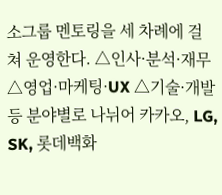소그룹 멘토링을 세 차례에 걸쳐 운영한다. △인사·분석·재무 △영업·마케팅·UX △기술·개발 등 분야별로 나뉘어 카카오, LG, SK, 롯데백화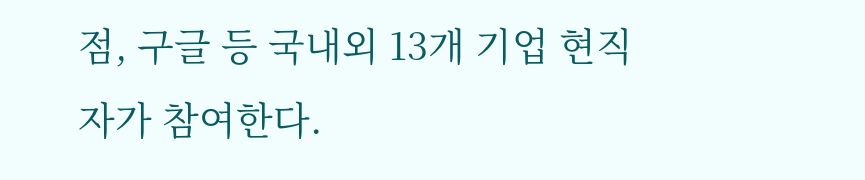점, 구글 등 국내외 13개 기업 현직자가 참여한다.